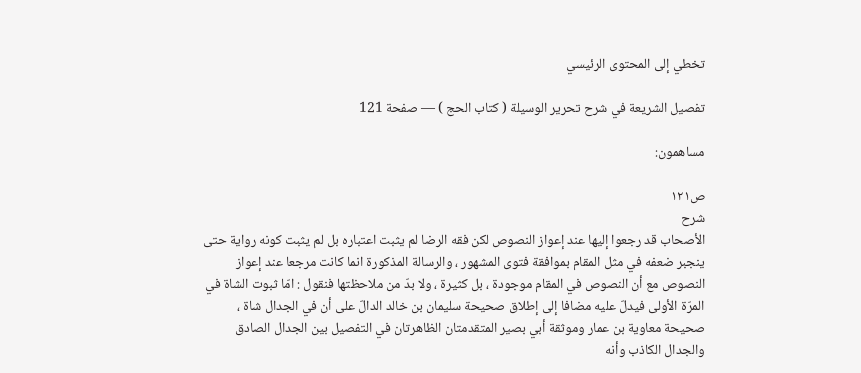تخطي إلى المحتوى الرئيسي

تفصيل الشريعة في شرح تحرير الوسيلة ( كتاب الحج ) — صفحة 121

مساهمون:

ص١٢١
شرح
الأصحاب قد رجعوا إليها عند إعواز النصوص لكن فقه الرضا لم يثبت اعتباره بل لم يثبت كونه رواية حتى ينجبر ضعفه في مثل المقام بموافقة فتوى المشهور ، والرسالة المذكورة انما كانت مرجعا عند إعواز النصوص مع أن النصوص في المقام موجودة ، بل كثيرة ، ولا بدّ من ملاحظتها فنقول : امّا ثبوت الشاة في المرّة الأولى فيدلّ عليه مضافا إلى إطلاق صحيحة سليمان بن خالد الدالّ على أن في الجدال شاة ، صحيحة معاوية بن عمار وموثقة أبي بصير المتقدمتان الظاهرتان في التفصيل بين الجدال الصادق والجدال الكاذب وأنه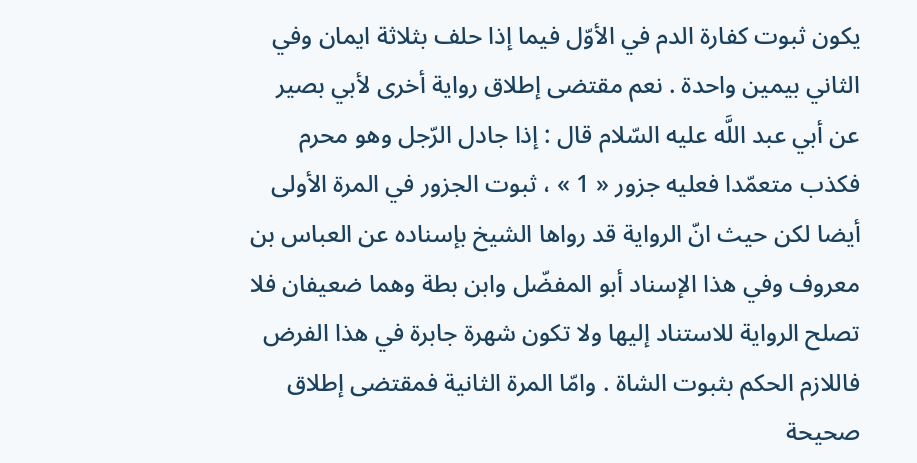يكون ثبوت كفارة الدم في الأوّل فيما إذا حلف بثلاثة ايمان وفي الثاني بيمين واحدة . نعم مقتضى إطلاق رواية أخرى لأبي بصير عن أبي عبد اللَّه عليه السّلام قال : إذا جادل الرّجل وهو محرم فكذب متعمّدا فعليه جزور « 1 » ، ثبوت الجزور في المرة الأولى أيضا لكن حيث انّ الرواية قد رواها الشيخ بإسناده عن العباس بن معروف وفي هذا الإسناد أبو المفضّل وابن بطة وهما ضعيفان فلا تصلح الرواية للاستناد إليها ولا تكون شهرة جابرة في هذا الفرض فاللازم الحكم بثبوت الشاة . وامّا المرة الثانية فمقتضى إطلاق صحيحة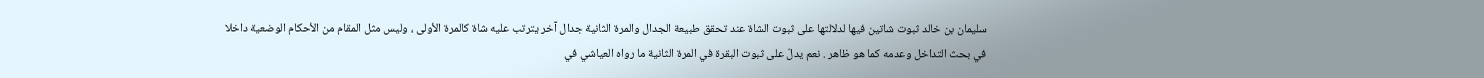سليمان بن خالد ثبوت شاتين فيها لدلالتها على ثبوت الشاة عند تحقق طبيعة الجدال والمرة الثانية جدال آخر يترتب عليه شاة كالمرة الأولى ، وليس مثل المقام من الأحكام الوضعية داخلا في بحث التداخل وعدمه كما هو ظاهر . نعم يدلّ على ثبوت البقرة في المرة الثانية ما رواه العياشي في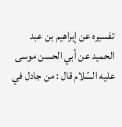تفسيره عن إبراهيم بن عبد الحميد عن أبي الحسن موسى عليه السّلام قال : من جادل في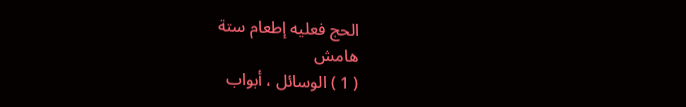الحج فعليه إطعام ستة
هامش
( 1 ) الوسائل ، أبواب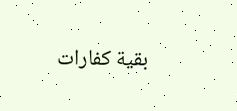بقية كفارات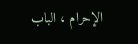الإحرام ، الباب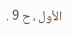الأول ، ح 9 .